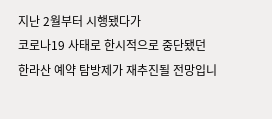지난 2월부터 시행됐다가
코로나19 사태로 한시적으로 중단됐던
한라산 예약 탐방제가 재추진될 전망입니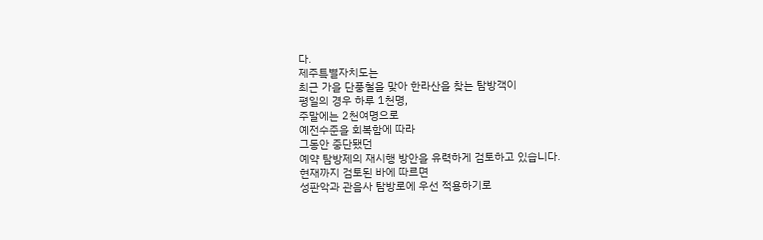다.
제주특별자치도는
최근 가을 단풍철을 맞아 한라산을 찾는 탐방객이
평일의 경우 하루 1천명,
주말에는 2천여명으로
예전수준을 회복함에 따라
그동안 중단됐던
예약 탐방제의 재시행 방안을 유력하게 검토하고 있습니다.
현재까지 검토된 바에 따르면
성판악과 관음사 탐방로에 우선 적용하기로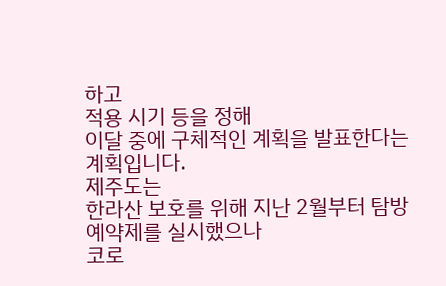하고
적용 시기 등을 정해
이달 중에 구체적인 계획을 발표한다는 계획입니다.
제주도는
한라산 보호를 위해 지난 2월부터 탐방예약제를 실시했으나
코로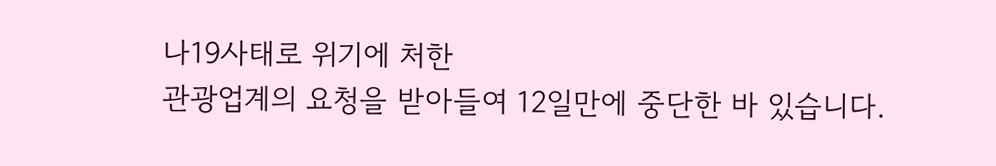나19사태로 위기에 처한
관광업계의 요청을 받아들여 12일만에 중단한 바 있습니다.